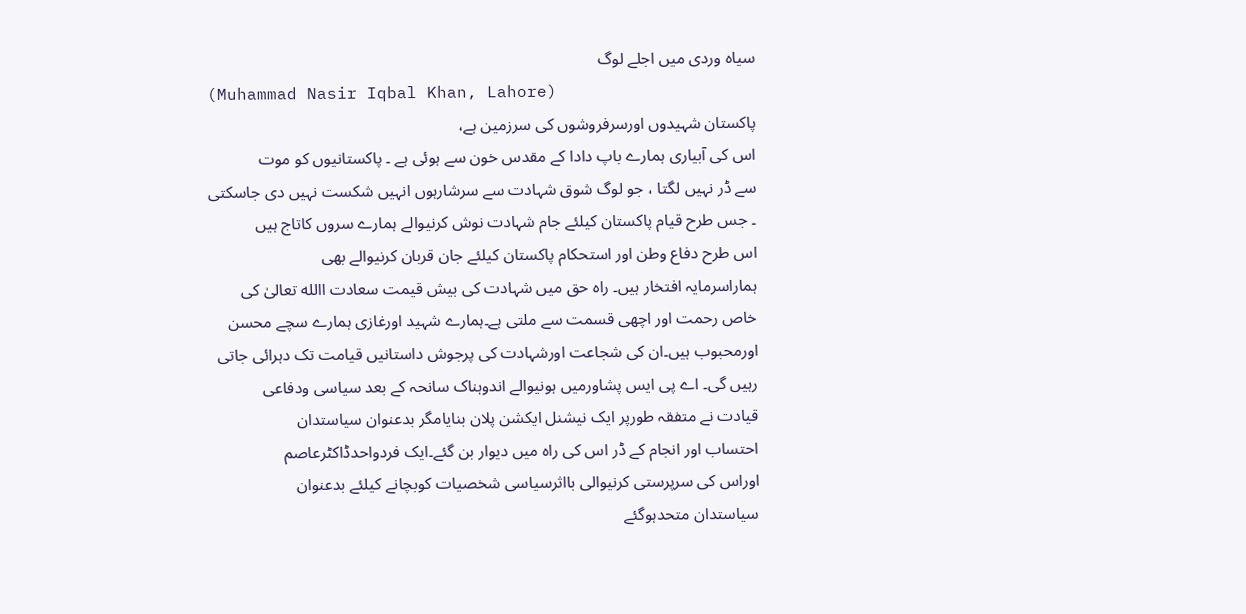سیاہ وردی میں اجلے لوگ
(Muhammad Nasir Iqbal Khan, Lahore)
پاکستان شہیدوں اورسرفروشوں کی سرزمین ہے،
اس کی آبیاری ہمارے باپ دادا کے مقدس خون سے ہوئی ہے ۔ پاکستانیوں کو موت
سے ڈر نہیں لگتا ، جو لوگ شوق شہادت سے سرشارہوں انہیں شکست نہیں دی جاسکتی
۔ جس طرح قیام پاکستان کیلئے جام شہادت نوش کرنیوالے ہمارے سروں کاتاج ہیں
اس طرح دفاع وطن اور استحکام پاکستان کیلئے جان قربان کرنیوالے بھی
ہماراسرمایہ افتخار ہیں۔ راہ حق میں شہادت کی بیش قیمت سعادت االله تعالیٰ کی
خاص رحمت اور اچھی قسمت سے ملتی ہے۔ہمارے شہید اورغازی ہمارے سچے محسن
اورمحبوب ہیں۔ان کی شجاعت اورشہادت کی پرجوش داستانیں قیامت تک دہرائی جاتی
رہیں گی۔ اے پی ایس پشاورمیں ہونیوالے اندوہناک سانحہ کے بعد سیاسی ودفاعی
قیادت نے متفقہ طورپر ایک نیشنل ایکشن پلان بنایامگر بدعنوان سیاستدان
احتساب اور انجام کے ڈر اس کی راہ میں دیوار بن گئے۔ایک فردواحدڈاکٹرعاصم
اوراس کی سرپرستی کرنیوالی بااثرسیاسی شخصیات کوبچانے کیلئے بدعنوان
سیاستدان متحدہوگئے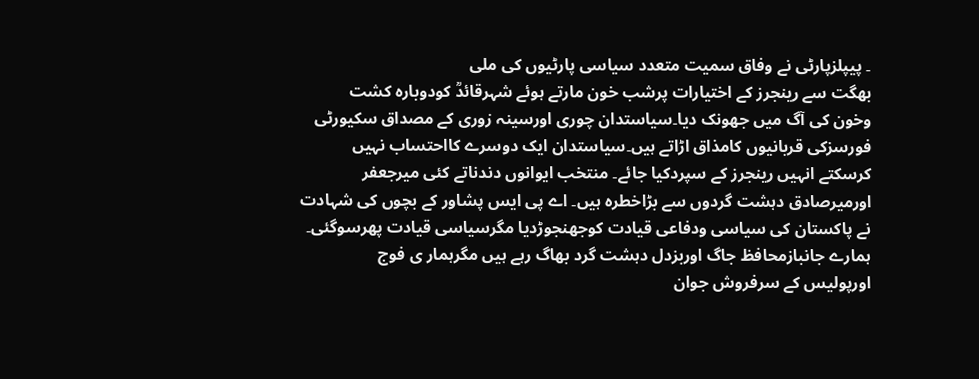۔ پیپلزپارٹی نے وفاق سمیت متعدد سیاسی پارٹیوں کی ملی
بھگت سے رینجرز کے اختیارات پرشب خون مارتے ہوئے شہرقائدؒ کودوبارہ کشت
وخون کی آگ میں جھونک دیا۔سیاستدان چوری اورسینہ زوری کے مصداق سکیورٹی
فورسزکی قربانیوں کامذاق اڑاتے ہیں۔سیاستدان ایک دوسرے کااحتساب نہیں
کرسکتے انہیں رینجرز کے سپردکیا جائے۔ منتخب ایوانوں دندناتے کئی میرجعفر
اورمیرصادق دہشت گردوں سے بڑاخطرہ ہیں۔ اے پی ایس پشاور کے بچوں کی شہادت
نے پاکستان کی سیاسی ودفاعی قیادت کوجھنجوڑدیا مگرسیاسی قیادت پھرسوگئی۔
ہمارے جانبازمحافظ جاگ اوربزدل دہشت گرد بھاگ رہے ہیں مگرہمار ی فوج
اورپولیس کے سرفروش جوان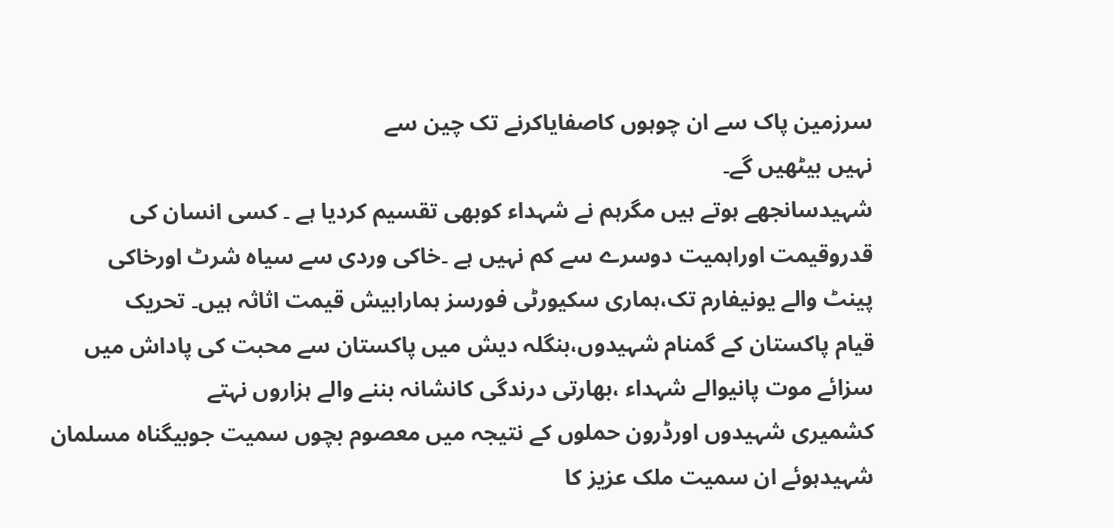سرزمین پاک سے ان چوہوں کاصفایاکرنے تک چین سے
نہیں بیٹھیں گے۔
شہیدسانجھے ہوتے ہیں مگرہم نے شہداء کوبھی تقسیم کردیا ہے ۔ کسی انسان کی
قدروقیمت اوراہمیت دوسرے سے کم نہیں ہے ۔خاکی وردی سے سیاہ شرٹ اورخاکی
پینٹ والے یونیفارم تک،ہماری سکیورٹی فورسز ہمارابیش قیمت اثاثہ ہیں۔ تحریک
قیام پاکستان کے گمنام شہیدوں،بنگلہ دیش میں پاکستان سے محبت کی پاداش میں
سزائے موت پانیوالے شہداء ،بھارتی درندگی کانشانہ بننے والے ہزاروں نہتے
کشمیری شہیدوں اورڈرون حملوں کے نتیجہ میں معصوم بچوں سمیت جوبیگناہ مسلمان
شہیدہوئے ان سمیت ملک عزیز کا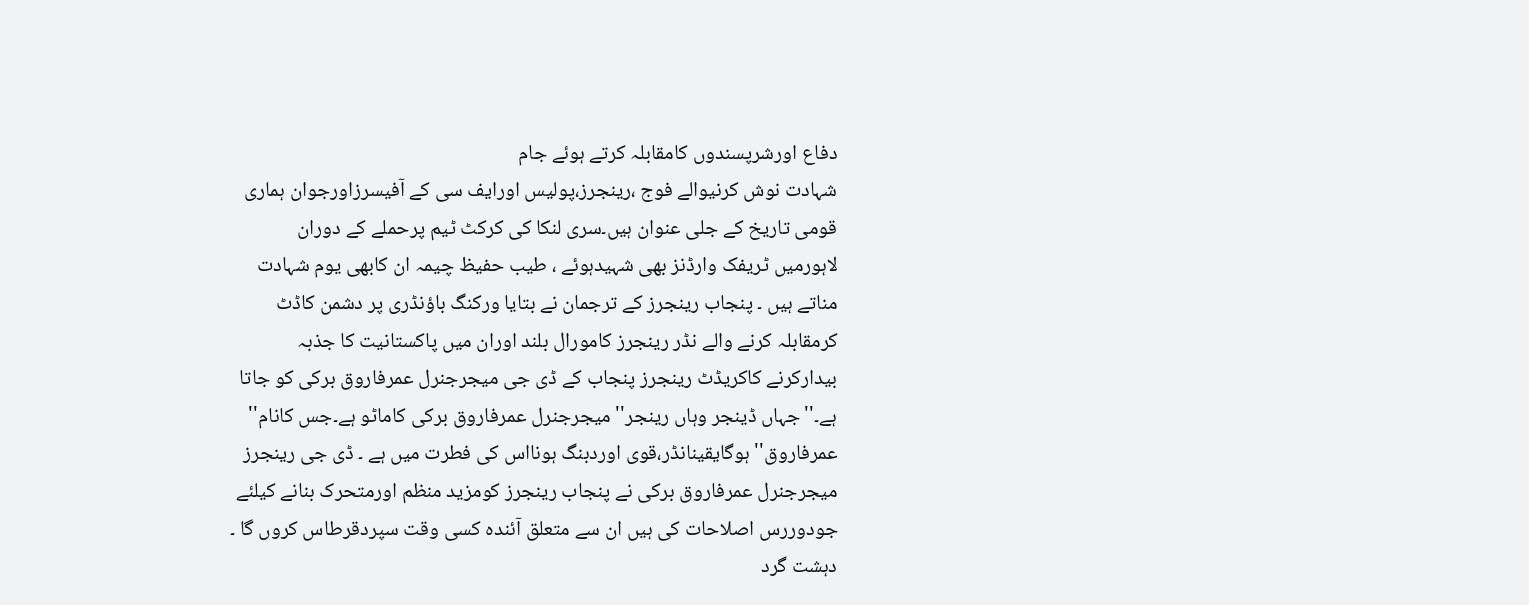دفاع اورشرپسندوں کامقابلہ کرتے ہوئے جام
شہادت نوش کرنیوالے فوج ،رینجرز،پولیس اورایف سی کے آفیسرزاورجوان ہماری
قومی تاریخ کے جلی عنوان ہیں۔سری لنکا کی کرکٹ ٹیم پرحملے کے دوران
لاہورمیں ٹریفک وارڈنز بھی شہیدہوئے ، طیب حفیظ چیمہ ان کابھی یوم شہادت
مناتے ہیں ۔ پنجاب رینجرز کے ترجمان نے بتایا ورکنگ باؤنڈری پر دشمن کاڈٹ
کرمقابلہ کرنے والے نڈر رینجرز کامورال بلند اوران میں پاکستانیت کا جذبہ
بیدارکرنے کاکریڈٹ رینجرز پنجاب کے ڈی جی میجرجنرل عمرفاروق برکی کو جاتا
ہے۔''جہاں ڈینجر وہاں رینجر'' میجرجنرل عمرفاروق برکی کاماٹو ہے۔جس کانام''
عمرفاروق'' ہوگایقینانڈر،قوی اوردبنگ ہونااس کی فطرت میں ہے ۔ ڈی جی رینجرز
میجرجنرل عمرفاروق برکی نے پنجاب رینجرز کومزید منظم اورمتحرک بنانے کیلئے
جودوررس اصلاحات کی ہیں ان سے متعلق آئندہ کسی وقت سپردقرطاس کروں گا ۔
دہشت گرد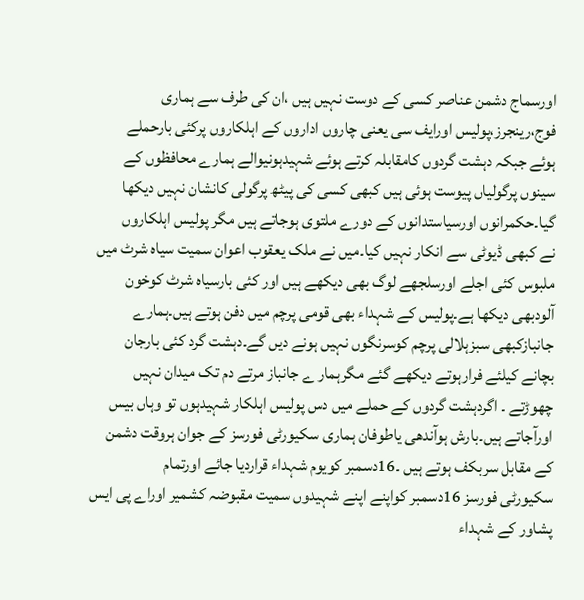اورسماج دشمن عناصر کسی کے دوست نہیں ہیں ،ان کی طرف سے ہماری
فوج،رینجرز،پولیس اورایف سی یعنی چاروں اداروں کے اہلکاروں پرکئی بارحملے
ہوئے جبکہ دہشت گردوں کامقابلہ کرتے ہوئے شہیدہونیوالے ہمارے محافظوں کے
سینوں پرگولیاں پیوست ہوئی ہیں کبھی کسی کی پیٹھ پرگولی کانشان نہیں دیکھا
گیا۔حکمرانوں اورسیاستدانوں کے دورے ملتوی ہوجاتے ہیں مگر پولیس اہلکاروں
نے کبھی ڈیوٹی سے انکار نہیں کیا۔میں نے ملک یعقوب اعوان سمیت سیاہ شرٹ میں
ملبوس کئی اجلے اورسلجھے لوگ بھی دیکھے ہیں اور کئی بارسیاہ شرٹ کوخون
آلودبھی دیکھا ہے۔پولیس کے شہداء بھی قومی پرچم میں دفن ہوتے ہیں۔ہمارے
جانبازکبھی سبزہلالی پرچم کوسرنگوں نہیں ہونے دیں گے۔دہشت گرد کئی بارجان
بچانے کیلئے فرارہوتے دیکھے گئے مگرہمار ے جانباز مرتے دم تک میدان نہیں
چھوڑتے ۔ اگردہشت گردوں کے حملے میں دس پولیس اہلکار شہیدہوں تو وہاں بیس
اورآجاتے ہیں۔بارش ہوآندھی یاطوفان ہماری سکیورٹی فورسز کے جوان ہروقت دشمن
کے مقابل سربکف ہوتے ہیں ۔16دسمبر کویوم شہداء قراردیا جائے اورتمام
سکیورٹی فورسز 16دسمبر کواپنے اپنے شہیدوں سمیت مقبوضہ کشمیر اوراے پی ایس
پشاور کے شہداء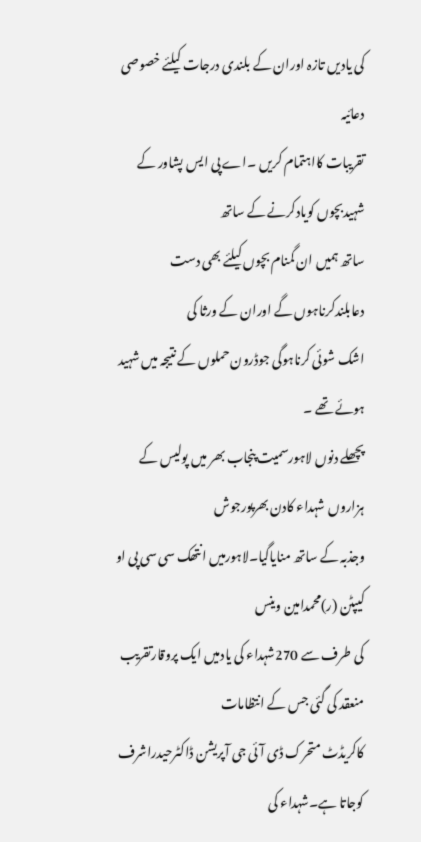کی یادیں تازہ اوران کے بلندی درجات کیلئے خصوصی دعائیہ
تقریبات کااہتمام کریں ۔اے پی ایس پشاور کے شہیدبچوں کویادکرنے کے ساتھ
ساتھ ہمیں ان گمنام بچوں کیلئے بھی دست دعابلندکرناہوں گے اوران کے ورثا کی
اشک شوئی کرناہوگی جوڈرون حملوں کے نتیجہ میں شہید ہوئے تھے ۔
پچھلے دنوں لاہورسمیت پنجاب بھر میں پولیس کے ہزاروں شہداء کادن بھرپورجوش
وجذبہ کے ساتھ منایاگیا۔لاہورمیں انتھک سی سی پی او کیپٹن (ر)محمدامین وینس
کی طرف سے 270شہداء کی یادمیں ایک پروقارتقریب منعقد کی گئی جس کے انتظامات
کاکریڈٹ متحرک ڈی آئی جی آپریشن ڈاکٹرحیدراشرف کوجاتا ہے۔شہداء کی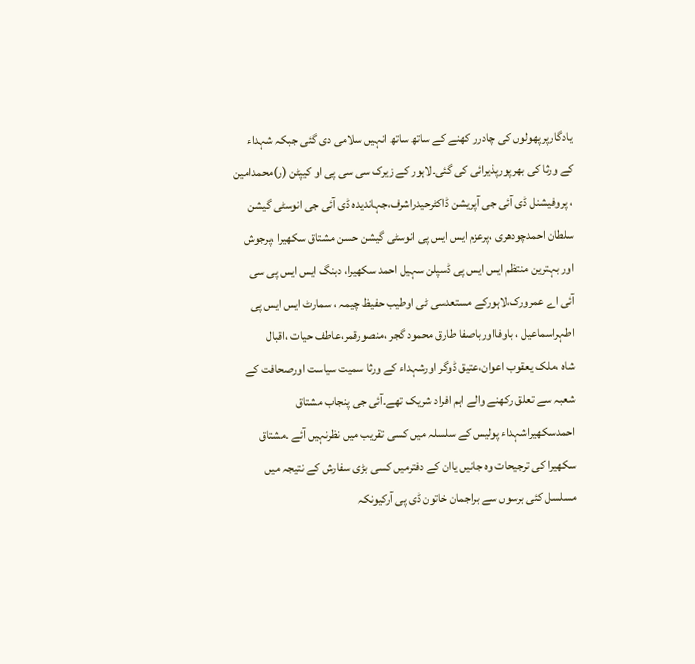یادگارپرپھولوں کی چادرر کھنے کے ساتھ ساتھ انہیں سلامی دی گئی جبکہ شہداء
کے ورثا کی بھرپورپذیرائی کی گئی۔لاہور کے زیرک سی سی پی او کیپٹن (ر)محمدامین
، پروفیشنل ڈی آئی جی آپریشن ڈاکٹرحیدراشرف،جہاندیدہ ڈی آئی جی انوسٹی گیشن
سلطان احمدچودھری ،پرعزم ایس ایس پی انوسٹی گیشن حسن مشتاق سکھیرا ،پرجوش
اور بہترین منتظم ایس ایس پی ڈسپلن سہیل احمد سکھیرا، دبنگ ایس ایس پی سی
آئی اے عمرورک،لاہورکے مستعدسی ٹی اوطیب حفیظ چیمہ ، سمارٹ ایس ایس پی
اطہراسماعیل ، باوفااورباصفا طارق محمود گجر ،منصورقمر،عاطف حیات ،اقبال
شاہ ،ملک یعقوب اعوان،عتیق ڈوگر اورشہداء کے ورثا سمیت سیاست اورصحافت کے
شعبہ سے تعلق رکھنے والے اہم افراد شریک تھے۔آئی جی پنجاب مشتاق
احمدسکھیراشہداء پولیس کے سلسلہ میں کسی تقریب میں نظرنہیں آئے ۔مشتاق
سکھیرا کی ترجیحات وہ جانیں یاان کے دفترمیں کسی بڑی سفارش کے نتیجہ میں
مسلسل کئی برسوں سے براجمان خاتون ڈی پی آرکیونکہ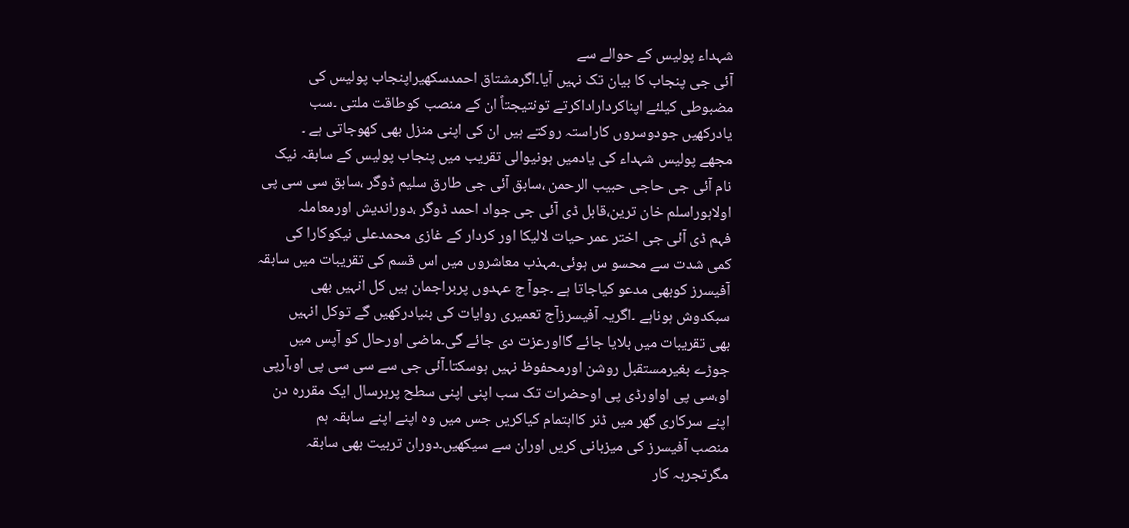شہداء پولیس کے حوالے سے
آئی جی پنجاب کا بیان تک نہیں آیا۔اگرمشتاق احمدسکھیراپنجاب پولیس کی
مضبوطی کیلئے اپناکرداراداکرتے تونتیجتاً ان کے منصب کوطاقت ملتی ۔سب
یادرکھیں جودوسروں کاراستہ روکتے ہیں ان کی اپنی منزل بھی کھوجاتی ہے ۔
مجھے پولیس شہداء کی یادمیں ہونیوالی تقریب میں پنجاب پولیس کے سابقہ نیک
نام آئی جی حاجی حبیب الرحمن ،سابق آئی جی طارق سلیم ڈوگر ،سابق سی سی پی
اولاہوراسلم خان ترین،قابل ڈی آئی جی جواد احمد ڈوگر ،دوراندیش اورمعاملہ
فہم ڈی آئی جی اختر عمر حیات لالیکا اور کردار کے غازی محمدعلی نیکوکارا کی
کمی شدت سے محسو س ہوئی۔مہذب معاشروں میں اس قسم کی تقریبات میں سابقہ
آفیسرز کوبھی مدعو کیاجاتا ہے ۔جوآ ج عہدوں پربراجمان ہیں کل انہیں بھی
سبکدوش ہوناہے ۔اگریہ آفیسرزآج تعمیری روایات کی بنیادرکھیں گے توکل انہیں
بھی تقریبات میں بلایا جائے گااورعزت دی جائے گی۔ماضی اورحال کو آپس میں
جوڑے بغیرمستقبل روشن اورمحفوظ نہیں ہوسکتا۔آئی جی سے سی سی پی او،آرپی
او،سی پی اواورڈی پی اوحضرات تک سب اپنی اپنی سطح پرہرسال ایک مقررہ دن
اپنے سرکاری گھر میں ڈنر کااہتمام کیاکریں جس میں وہ اپنے اپنے سابقہ ہم
منصب آفیسرز کی میزبانی کریں اوران سے سیکھیں۔دوران تربیت بھی سابقہ
مگرتجربہ کار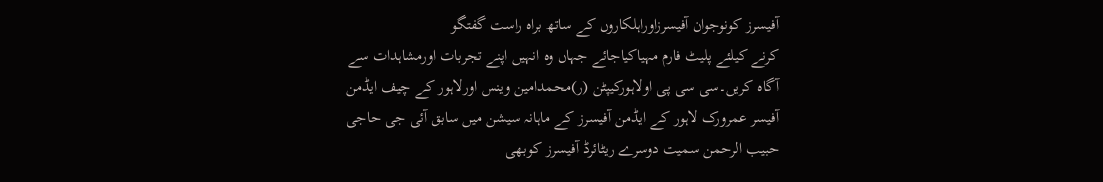آفیسرز کونوجوان آفیسرزاوراہلکاروں کے ساتھ براہ راست گفتگو
کرنے کیلئے پلیٹ فارم مہیاکیاجائے جہاں وہ انہیں اپنے تجربات اورمشاہدات سے
آگاہ کریں۔سی سی پی اولاہورکیپٹن (ر)محمدامین وینس اورلاہور کے چیف ایڈمن
آفیسر عمرورک لاہور کے ایڈمن آفیسرز کے ماہانہ سیشن میں سابق آئی جی حاجی
حبیب الرحمن سمیت دوسرے ریٹائرڈ آفیسرز کوبھی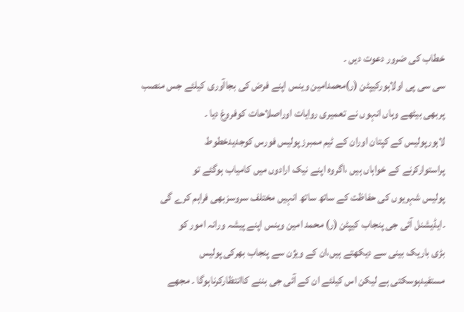خطاب کی ضرور دعوت دیں ۔
سی سی پی اولاہورکیپٹن (ر)محمدامین وینس اپنے فرض کی بجاآوری کیلئے جس منصب
پربھی بیٹھے وہاں انہوں نے تعمیری روایات اوراصلاحات کوفروغ دیا ۔
لاہورپولیس کے کپتان اوران کے ٹیم ممبرز پولیس فورس کوجدیدخطوط
پراستوارکرنے کے خواہاں ہیں ،اگروہ اپنے نیک ارادوں میں کامیاب ہوگئے تو
پولیس شہریوں کی حفاظت کے ساتھ ساتھ انہیں مختلف سروسزبھی فراہم کرے گی
۔ایڈیشنل آئی جی پنجاب کیپٹن (ر) محمد امین وینس اپنے پیشہ ورانہ امور کو
بڑی باریک بینی سے دیکھتے ہیں،ان کے ویژن سے پنجاب بھرکی پولیس
مستفیدہوسکتی ہے لیکن اس کیلئے ان کے آئی جی بننے کاانتظارکرناہوگا ۔ مجھے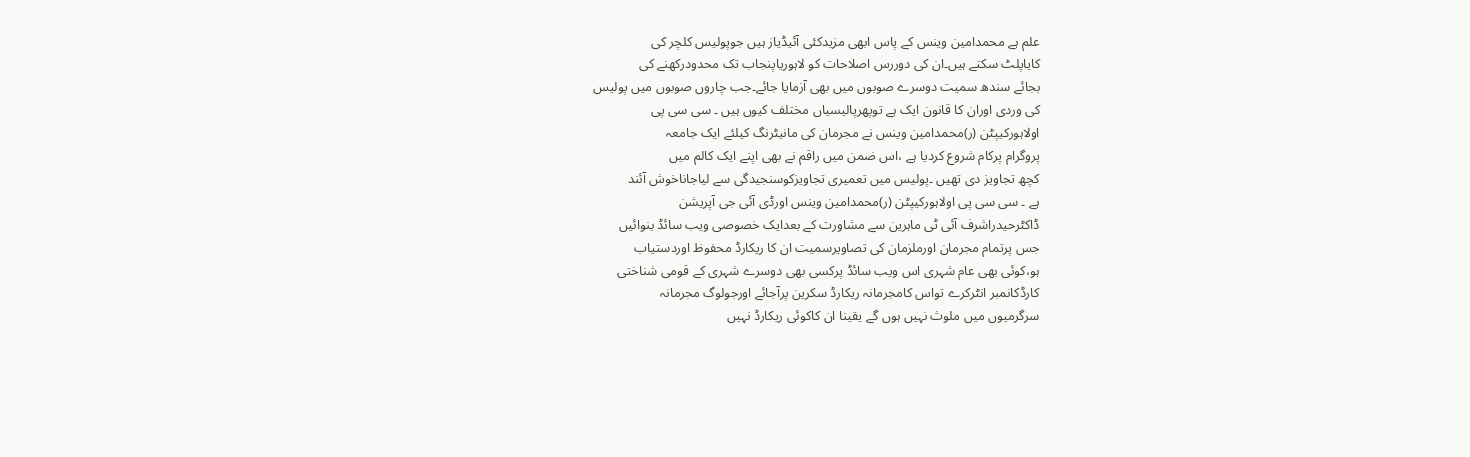علم ہے محمدامین وینس کے پاس ابھی مزیدکئی آئیڈیاز ہیں جوپولیس کلچر کی
کایاپلٹ سکتے ہیں۔ان کی دوررس اصلاحات کو لاہوریاپنجاب تک محدودرکھنے کی
بجائے سندھ سمیت دوسرے صوبوں میں بھی آزمایا جائے۔جب چاروں صوبوں میں پولیس
کی وردی اوران کا قانون ایک ہے توپھرپالیسیاں مختلف کیوں ہیں ۔ سی سی پی
اولاہورکیپٹن (ر)محمدامین وینس نے مجرمان کی مانیٹرنگ کیلئے ایک جامعہ
پروگرام پرکام شروع کردیا ہے ،اس ضمن میں راقم نے بھی اپنے ایک کالم میں
کچھ تجاویز دی تھیں ۔پولیس میں تعمیری تجاویزکوسنجیدگی سے لیاجاناخوش آئند
ہے ۔ سی سی پی اولاہورکیپٹن (ر)محمدامین وینس اورڈی آئی جی آپریشن
ڈاکٹرحیدراشرف آئی ٹی ماہرین سے مشاورت کے بعدایک خصوصی ویب سائڈ بنوائیں
جس پرتمام مجرمان اورملزمان کی تصاویرسمیت ان کا ریکارڈ محفوظ اوردستیاب
ہو،کوئی بھی عام شہری اس ویب سائڈ پرکسی بھی دوسرے شہری کے قومی شناختی
کارڈکانمبر انٹرکرے تواس کامجرمانہ ریکارڈ سکرین پرآجائے اورجولوگ مجرمانہ
سرگرمیوں میں ملوث نہیں ہوں گے یقینا ان کاکوئی ریکارڈ نہیں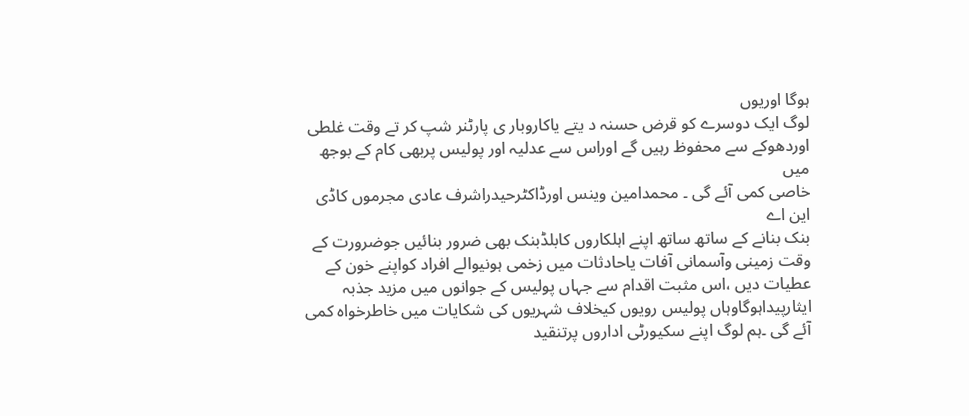ہوگا اوریوں
لوگ ایک دوسرے کو قرض حسنہ د یتے یاکاروبار ی پارٹنر شپ کر تے وقت غلطی
اوردھوکے سے محفوظ رہیں گے اوراس سے عدلیہ اور پولیس پربھی کام کے بوجھ میں
خاصی کمی آئے گی ۔ محمدامین وینس اورڈاکٹرحیدراشرف عادی مجرموں کاڈی این اے
بنک بنانے کے ساتھ ساتھ اپنے اہلکاروں کابلڈبنک بھی ضرور بنائیں جوضرورت کے
وقت زمینی وآسمانی آفات یاحادثات میں زخمی ہونیوالے افراد کواپنے خون کے
عطیات دیں ،اس مثبت اقدام سے جہاں پولیس کے جوانوں میں مزید جذبہ
ایثارپیداہوگاوہاں پولیس رویوں کیخلاف شہریوں کی شکایات میں خاطرخواہ کمی
آئے گی ۔ہم لوگ اپنے سکیورٹی اداروں پرتنقید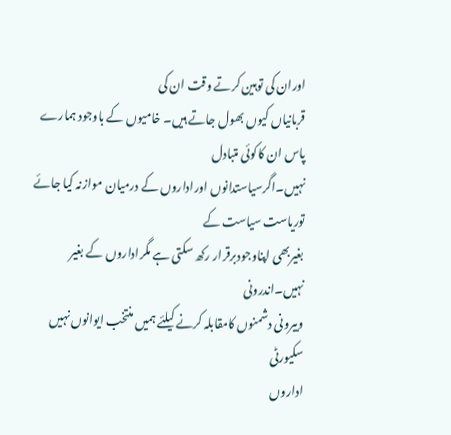اوران کی توہین کرتے وقت ان کی
قربانیاں کیوں بھول جاتے ہیں۔ خامیوں کے باوجود ہمارے پاس ان کاکوئی متبادل
نہیں۔اگرسیاستدانوں اوراداروں کے درمیان موازنہ کیا جائے توریاست سیاست کے
بغیربھی اپناوجودبرقرار رکھ سکتی ہے مگراداروں کے بغیر نہیں۔اندرونی
وبیرونی دشمنوں کامقابلہ کرنے کیلئے ہمیں منتخب ایوانوں نہیں سکیورٹی
اداروں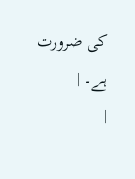کی ضرورت ہے۔ |
|